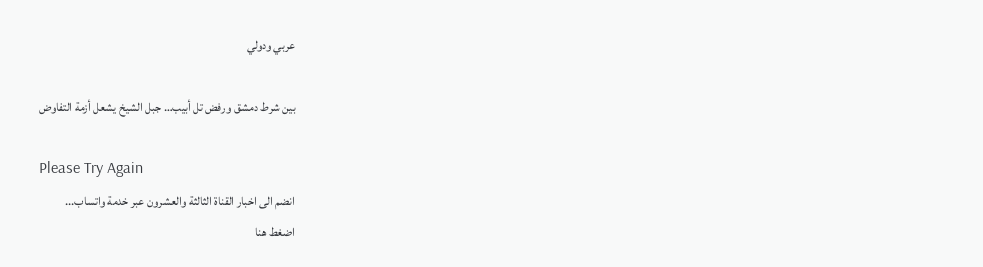عربي ودولي

بين شرط دمشق ورفض تل أبيب… جبل الشيخ يشعل أزمة التفاوض

Please Try Again
انضم الى اخبار القناة الثالثة والعشرون عبر خدمة واتساب...
اضغط هنا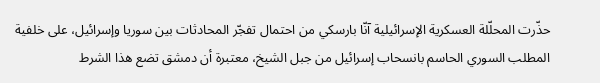حذّرت المحلّلة العسكرية الإسرائيلية آنّا بارسكي من احتمال تفجّر المحادثات بين سوريا وإسرائيل، على خلفية المطلب السوري الحاسم بانسحاب إسرائيل من جبل الشيخ، معتبرة أن دمشق تضع هذا الشرط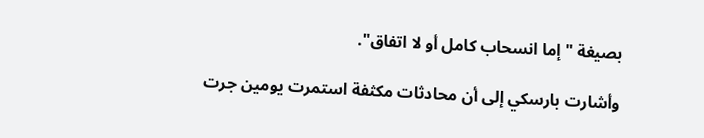بصيغة "إما انسحاب كامل أو لا اتفاق".

وأشارت بارسكي إلى أن محادثات مكثفة استمرت يومين جرت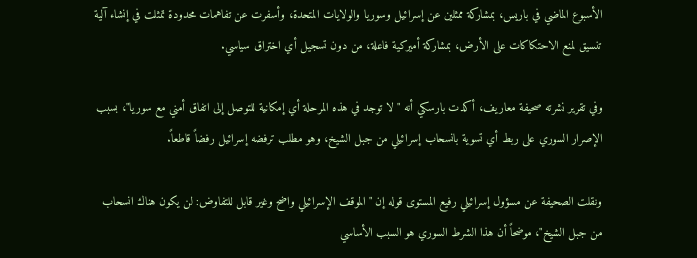الأسبوع الماضي في باريس، بمشاركة ممثلين عن إسرائيل وسوريا والولايات المتحدة، وأسفرت عن تفاهمات محدودة تمثلت في إنشاء آلية تنسيق لمنع الاحتكاكات على الأرض، بمشاركة أميركية فاعلة، من دون تسجيل أي اختراق سياسي.

وفي تقرير نشرته صحيفة معاريف، أكدت بارسكي أنه "لا توجد في هذه المرحلة أي إمكانية للتوصل إلى اتفاق أمني مع سوريا"، بسبب الإصرار السوري على ربط أي تسوية بانسحاب إسرائيلي من جبل الشيخ، وهو مطلب ترفضه إسرائيل رفضاً قاطعاً.

ونقلت الصحيفة عن مسؤول إسرائيلي رفيع المستوى قوله إن "الموقف الإسرائيلي واضح وغير قابل للتفاوض: لن يكون هناك انسحاب من جبل الشيخ"، موضحاً أن هذا الشرط السوري هو السبب الأساسي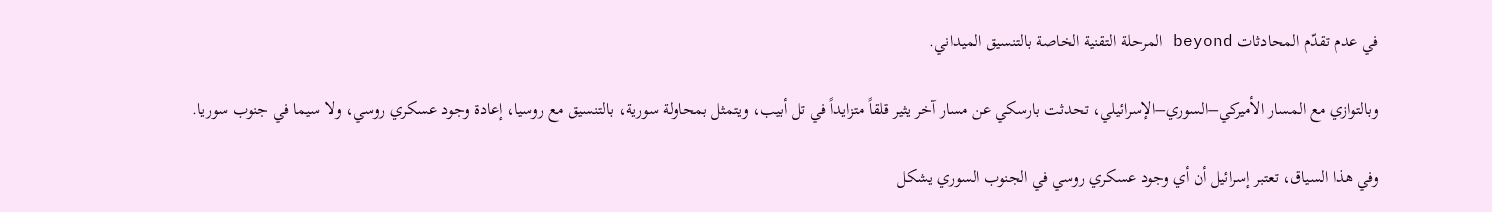في عدم تقدّم المحادثات beyond المرحلة التقنية الخاصة بالتنسيق الميداني.

وبالتوازي مع المسار الأميركي–السوري–الإسرائيلي، تحدثت بارسكي عن مسار آخر يثير قلقاً متزايداً في تل أبيب، ويتمثل بمحاولة سورية، بالتنسيق مع روسيا، إعادة وجود عسكري روسي، ولا سيما في جنوب سوريا.

وفي هذا السياق، تعتبر إسرائيل أن أي وجود عسكري روسي في الجنوب السوري يشكل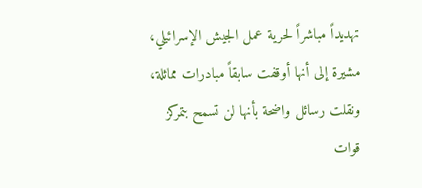تهديداً مباشراً لحرية عمل الجيش الإسرائيلي، مشيرة إلى أنها أوقفت سابقاً مبادرات مماثلة، ونقلت رسائل واضحة بأنها لن تسمح بتمركز قوات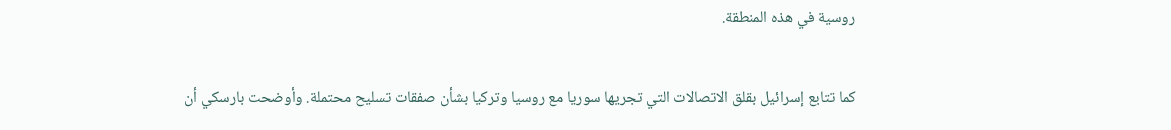روسية في هذه المنطقة.

كما تتابع إسرائيل بقلق الاتصالات التي تجريها سوريا مع روسيا وتركيا بشأن صفقات تسليح محتملة. وأوضحت بارسكي أن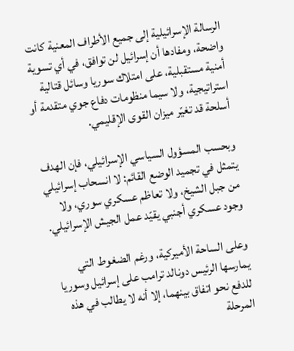الرسالة الإسرائيلية إلى جميع الأطراف المعنية كانت واضحة، ومفادها أن إسرائيل لن توافق، في أي تسوية أمنية مستقبلية، على امتلاك سوريا وسائل قتالية استراتيجية، ولا سيما منظومات دفاع جوي متقدمة أو أسلحة قد تغيّر ميزان القوى الإقليمي.

وبحسب المسؤول السياسي الإسرائيلي، فإن الهدف يتمثل في تجميد الوضع القائم: لا انسحاب إسرائيلي من جبل الشيخ، ولا تعاظم عسكري سوري، ولا وجود عسكري أجنبي يقيّد عمل الجيش الإسرائيلي.

وعلى الساحة الأميركية، ورغم الضغوط التي يمارسها الرئيس دونالد ترامب على إسرائيل وسوريا للدفع نحو اتفاق بينهما، إلا أنه لا يطالب في هذه المرحلة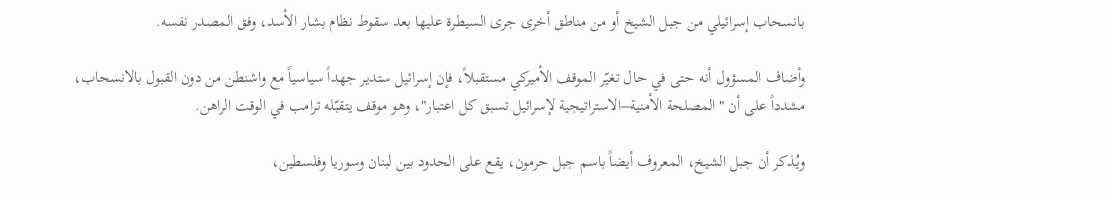بانسحاب إسرائيلي من جبل الشيخ أو من مناطق أخرى جرى السيطرة عليها بعد سقوط نظام بشار الأسد، وفق المصدر نفسه.

وأضاف المسؤول أنه حتى في حال تغيّر الموقف الأميركي مستقبلاً، فإن إسرائيل ستدير جهداً سياسياً مع واشنطن من دون القبول بالانسحاب، مشدداً على أن "المصلحة الأمنية–الاستراتيجية لإسرائيل تسبق كل اعتبار"، وهو موقف يتقبّله ترامب في الوقت الراهن.

ويُذكر أن جبل الشيخ، المعروف أيضاً باسم جبل حرمون، يقع على الحدود بين لبنان وسوريا وفلسطين،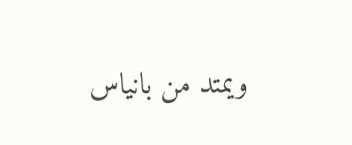ويمتد من بانياس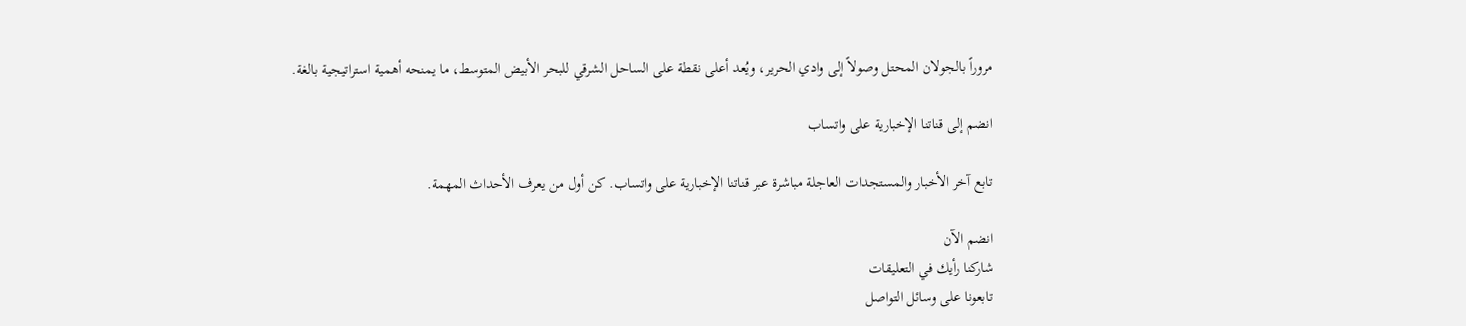مروراً بالجولان المحتل وصولاً إلى وادي الحرير، ويُعد أعلى نقطة على الساحل الشرقي للبحر الأبيض المتوسط، ما يمنحه أهمية استراتيجية بالغة.

انضم إلى قناتنا الإخبارية على واتساب

تابع آخر الأخبار والمستجدات العاجلة مباشرة عبر قناتنا الإخبارية على واتساب. كن أول من يعرف الأحداث المهمة.

انضم الآن
شاركنا رأيك في التعليقات
تابعونا على وسائل التواصل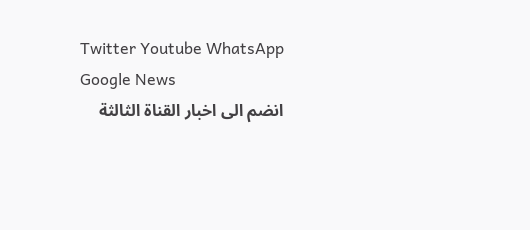Twitter Youtube WhatsApp Google News
انضم الى اخبار القناة الثالثة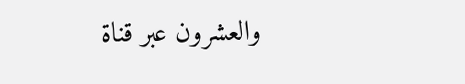والعشرون عبر قناة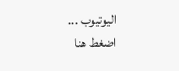اليوتيوب ...
اضغط هنا